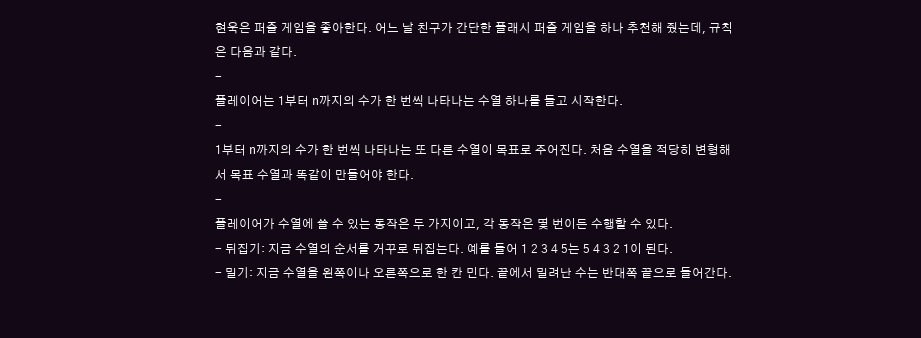현욱은 퍼즐 게임을 좋아한다. 어느 날 친구가 간단한 플래시 퍼즐 게임을 하나 추천해 줬는데, 규칙은 다음과 같다.
-
플레이어는 1부터 n까지의 수가 한 번씩 나타나는 수열 하나를 들고 시작한다.
-
1부터 n까지의 수가 한 번씩 나타나는 또 다른 수열이 목표로 주어진다. 처음 수열을 적당히 변형해서 목표 수열과 똑같이 만들어야 한다.
-
플레이어가 수열에 쓸 수 있는 동작은 두 가지이고, 각 동작은 몇 번이든 수행할 수 있다.
- 뒤집기: 지금 수열의 순서를 거꾸로 뒤집는다. 예를 들어 1 2 3 4 5는 5 4 3 2 1이 된다.
- 밀기: 지금 수열을 왼쪽이나 오른쪽으로 한 칸 민다. 끝에서 밀려난 수는 반대쪽 끝으로 들어간다.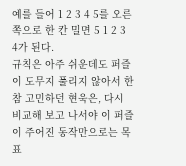예를 들어 1 2 3 4 5를 오른쪽으로 한 칸 밀면 5 1 2 3 4가 된다.
규칙은 아주 쉬운데도 퍼즐이 도무지 풀리지 않아서 한참 고민하던 현욱은, 다시 비교해 보고 나서야 이 퍼즐이 주어진 동작만으로는 목표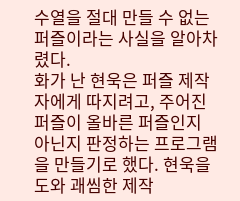수열을 절대 만들 수 없는 퍼즐이라는 사실을 알아차렸다.
화가 난 현욱은 퍼즐 제작자에게 따지려고, 주어진 퍼즐이 올바른 퍼즐인지 아닌지 판정하는 프로그램을 만들기로 했다. 현욱을 도와 괘씸한 제작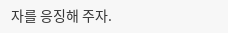자를 응징해 주자.